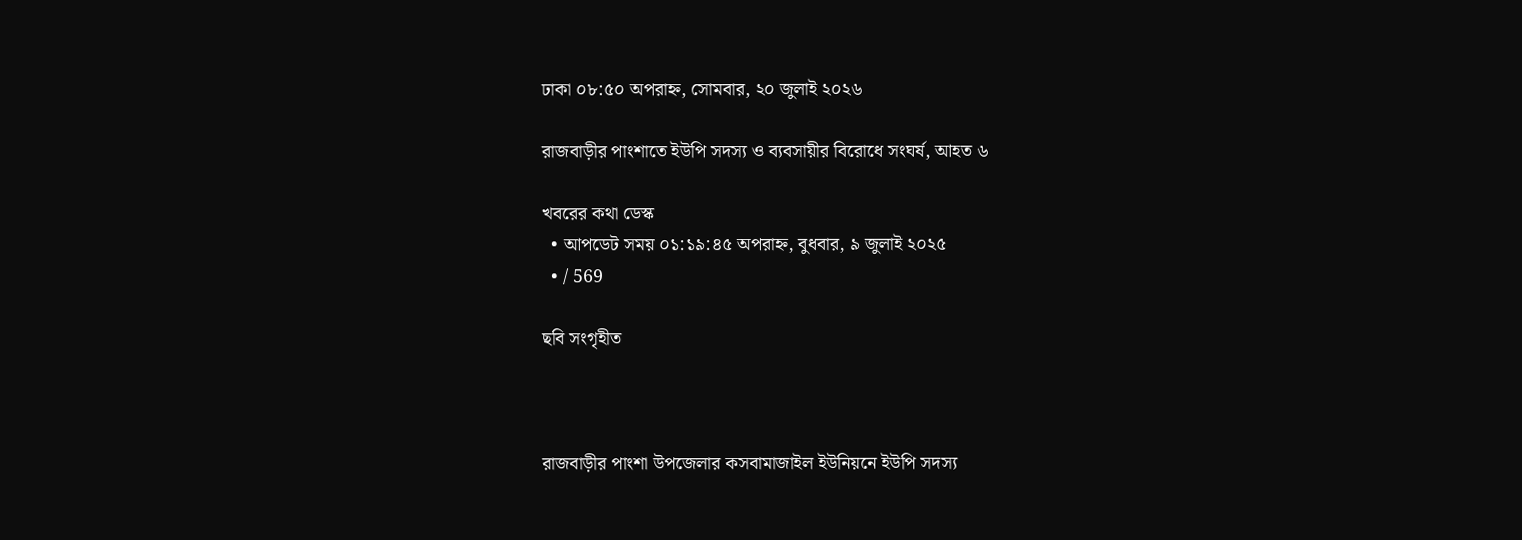ঢাকা ০৮:৫০ অপরাহ্ন, সোমবার, ২০ জুলাই ২০২৬

রাজবাড়ীর পাংশাতে ইউপি সদস্য ও ব্যবসায়ীর বিরোধে সংঘর্ষ, আহত ৬

খবরের কথা ডেস্ক
  • আপডেট সময় ০১:১৯:৪৫ অপরাহ্ন, বুধবার, ৯ জুলাই ২০২৫
  • / 569

ছবি সংগৃহীত



রাজবাড়ীর পাংশা উপজেলার কসবামাজাইল ইউনিয়নে ইউপি সদস্য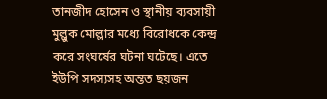তানজীদ হোসেন ও স্থানীয় ব্যবসায়ী মুল্লুক মোল্লার মধ্যে বিরোধকে কেন্দ্র করে সংঘর্ষের ঘটনা ঘটেছে। এতে ইউপি সদস্যসহ অন্তত ছয়জন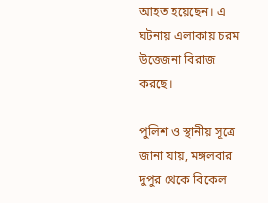আহত হয়েছেন। এ ঘটনায় এলাকায় চরম উত্তেজনা বিরাজ করছে।

পুলিশ ও স্থানীয় সূত্রে জানা যায়, মঙ্গলবার দুপুর থেকে বিকেল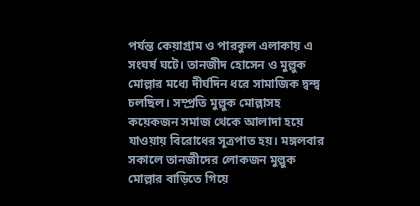পর্যন্ত কেয়াগ্রাম ও পারকুল এলাকায় এ সংঘর্ষ ঘটে। তানজীদ হোসেন ও মুল্লুক মোল্লার মধ্যে দীর্ঘদিন ধরে সামাজিক দ্বন্দ্ব চলছিল। সম্প্রতি মুল্লুক মোল্লাসহ কয়েকজন সমাজ থেকে আলাদা হয়ে যাওয়ায় বিরোধের সূত্রপাত হয়। মঙ্গলবার সকালে তানজীদের লোকজন মুল্লুক মোল্লার বাড়িতে গিয়ে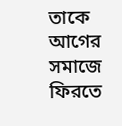তাকে আগের সমাজে ফিরতে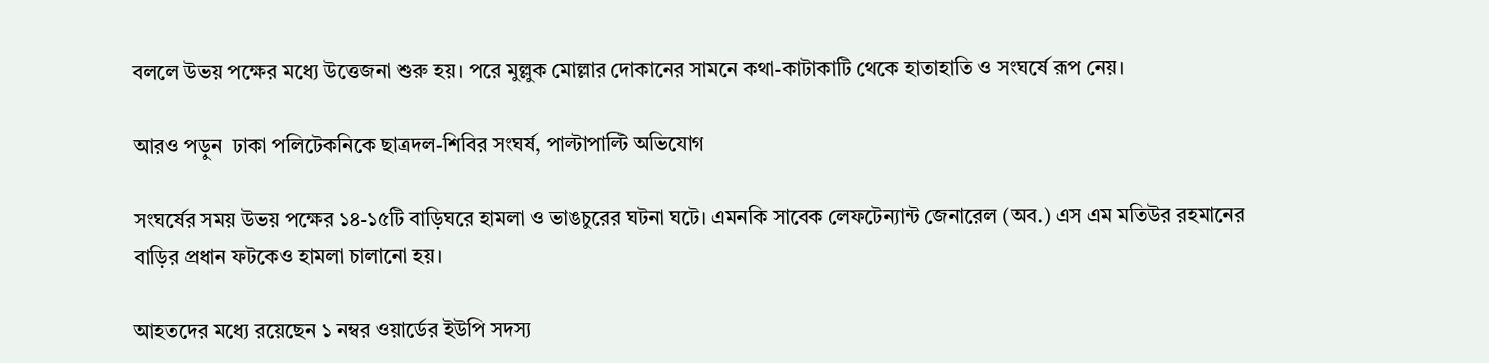বললে উভয় পক্ষের মধ্যে উত্তেজনা শুরু হয়। পরে মুল্লুক মোল্লার দোকানের সামনে কথা-কাটাকাটি থেকে হাতাহাতি ও সংঘর্ষে রূপ নেয়।

আরও পড়ুন  ঢাকা পলিটেকনিকে ছাত্রদল-শিবির সংঘর্ষ, পাল্টাপাল্টি অভিযোগ

সংঘর্ষের সময় উভয় পক্ষের ১৪-১৫টি বাড়িঘরে হামলা ও ভাঙচুরের ঘটনা ঘটে। এমনকি সাবেক লেফটেন্যান্ট জেনারেল (অব.) এস এম মতিউর রহমানের বাড়ির প্রধান ফটকেও হামলা চালানো হয়।

আহতদের মধ্যে রয়েছেন ১ নম্বর ওয়ার্ডের ইউপি সদস্য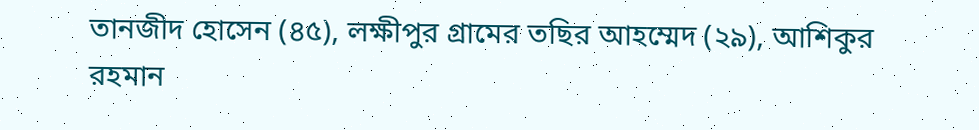তানজীদ হোসেন (৪৫), লক্ষীপুর গ্রামের তছির আহম্মেদ (২৯), আশিকুর রহমান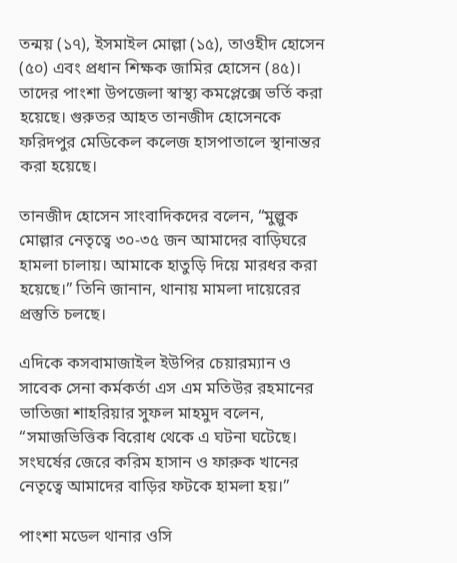তন্ময় (১৭), ইসমাইল মোল্লা (১৫), তাওহীদ হোসেন (৫০) এবং প্রধান শিক্ষক জামির হোসেন (৪৫)। তাদের পাংশা উপজেলা স্বাস্থ্য কমপ্লেক্সে ভর্তি করা হয়েছে। গুরুতর আহত তানজীদ হোসেনকে ফরিদপুর মেডিকেল কলেজ হাসপাতালে স্থানান্তর করা হয়েছে।

তানজীদ হোসেন সাংবাদিকদের বলেন, “মুল্লুক মোল্লার নেতৃত্বে ৩০-৩৫ জন আমাদের বাড়িঘরে হামলা চালায়। আমাকে হাতুড়ি দিয়ে মারধর করা হয়েছে।” তিনি জানান, থানায় মামলা দায়েরের প্রস্তুতি চলছে।

এদিকে কসবামাজাইল ইউপির চেয়ারম্যান ও সাবেক সেনা কর্মকর্তা এস এম মতিউর রহমানের ভাতিজা শাহরিয়ার সুফল মাহমুদ বলেন, “সমাজভিত্তিক বিরোধ থেকে এ ঘটনা ঘটেছে। সংঘর্ষের জেরে করিম হাসান ও ফারুক খানের নেতৃত্বে আমাদের বাড়ির ফটকে হামলা হয়।”

পাংশা মডেল থানার ওসি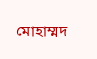মোহাম্মদ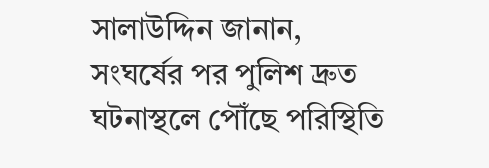সালাউদ্দিন জানান, সংঘর্ষের পর পুলিশ দ্রুত ঘটনাস্থলে পৌঁছে পরিস্থিতি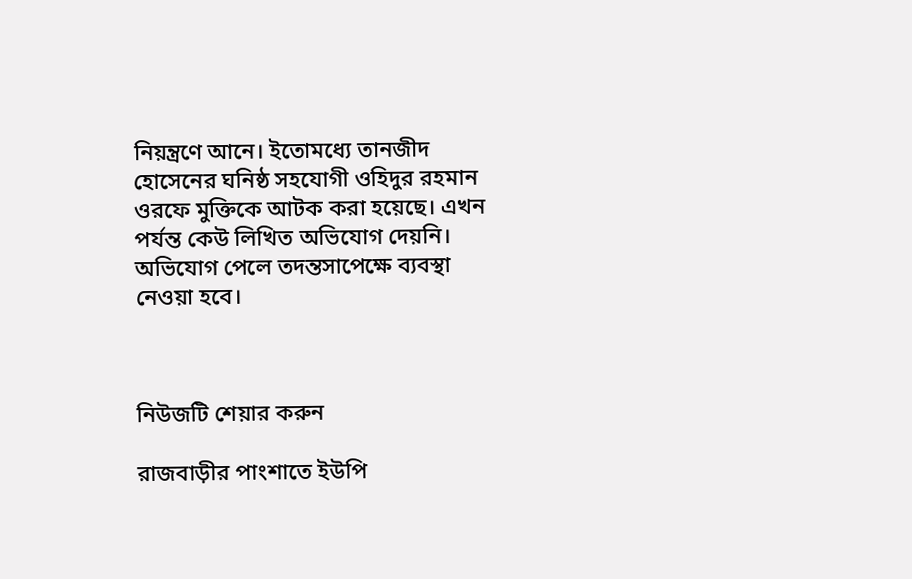নিয়ন্ত্রণে আনে। ইতোমধ্যে তানজীদ হোসেনের ঘনিষ্ঠ সহযোগী ওহিদুর রহমান ওরফে মুক্তিকে আটক করা হয়েছে। এখন পর্যন্ত কেউ লিখিত অভিযোগ দেয়নি। অভিযোগ পেলে তদন্তসাপেক্ষে ব্যবস্থা নেওয়া হবে।



নিউজটি শেয়ার করুন

রাজবাড়ীর পাংশাতে ইউপি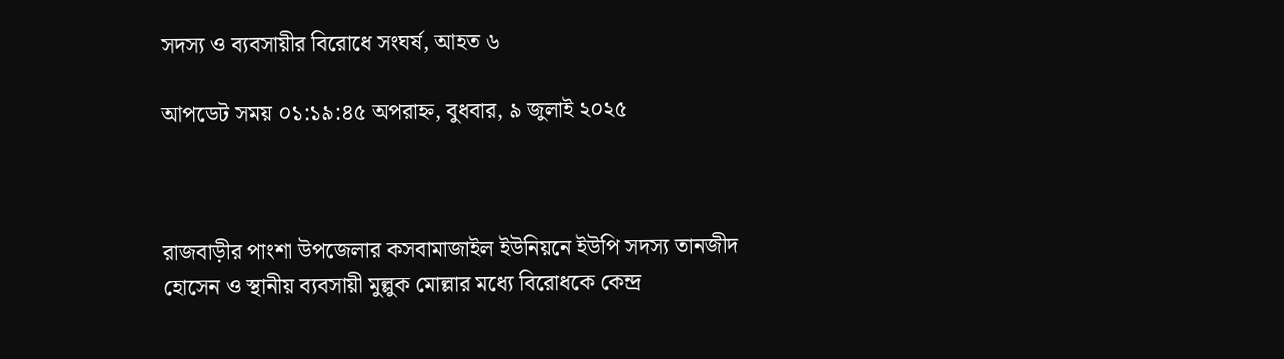সদস্য ও ব্যবসায়ীর বিরোধে সংঘর্ষ, আহত ৬

আপডেট সময় ০১:১৯:৪৫ অপরাহ্ন, বুধবার, ৯ জুলাই ২০২৫



রাজবাড়ীর পাংশা উপজেলার কসবামাজাইল ইউনিয়নে ইউপি সদস্য তানজীদ হোসেন ও স্থানীয় ব্যবসায়ী মুল্লুক মোল্লার মধ্যে বিরোধকে কেন্দ্র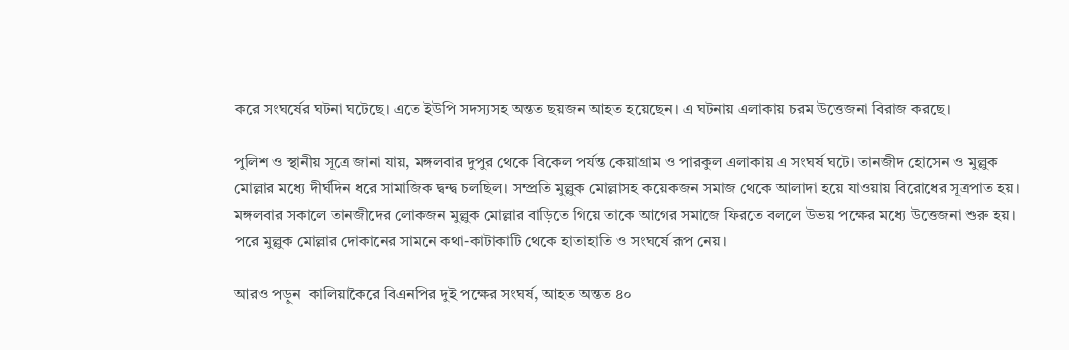করে সংঘর্ষের ঘটনা ঘটেছে। এতে ইউপি সদস্যসহ অন্তত ছয়জন আহত হয়েছেন। এ ঘটনায় এলাকায় চরম উত্তেজনা বিরাজ করছে।

পুলিশ ও স্থানীয় সূত্রে জানা যায়, মঙ্গলবার দুপুর থেকে বিকেল পর্যন্ত কেয়াগ্রাম ও পারকুল এলাকায় এ সংঘর্ষ ঘটে। তানজীদ হোসেন ও মুল্লুক মোল্লার মধ্যে দীর্ঘদিন ধরে সামাজিক দ্বন্দ্ব চলছিল। সম্প্রতি মুল্লুক মোল্লাসহ কয়েকজন সমাজ থেকে আলাদা হয়ে যাওয়ায় বিরোধের সূত্রপাত হয়। মঙ্গলবার সকালে তানজীদের লোকজন মুল্লুক মোল্লার বাড়িতে গিয়ে তাকে আগের সমাজে ফিরতে বললে উভয় পক্ষের মধ্যে উত্তেজনা শুরু হয়। পরে মুল্লুক মোল্লার দোকানের সামনে কথা-কাটাকাটি থেকে হাতাহাতি ও সংঘর্ষে রূপ নেয়।

আরও পড়ুন  কালিয়াকৈরে বিএনপির দুই পক্ষের সংঘর্ষ, আহত অন্তত ৪০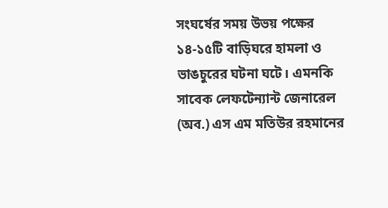সংঘর্ষের সময় উভয় পক্ষের ১৪-১৫টি বাড়িঘরে হামলা ও ভাঙচুরের ঘটনা ঘটে। এমনকি সাবেক লেফটেন্যান্ট জেনারেল (অব.) এস এম মতিউর রহমানের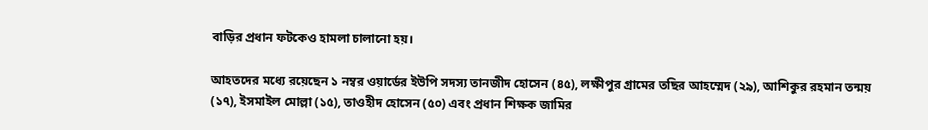বাড়ির প্রধান ফটকেও হামলা চালানো হয়।

আহতদের মধ্যে রয়েছেন ১ নম্বর ওয়ার্ডের ইউপি সদস্য তানজীদ হোসেন (৪৫), লক্ষীপুর গ্রামের তছির আহম্মেদ (২৯), আশিকুর রহমান তন্ময় (১৭), ইসমাইল মোল্লা (১৫), তাওহীদ হোসেন (৫০) এবং প্রধান শিক্ষক জামির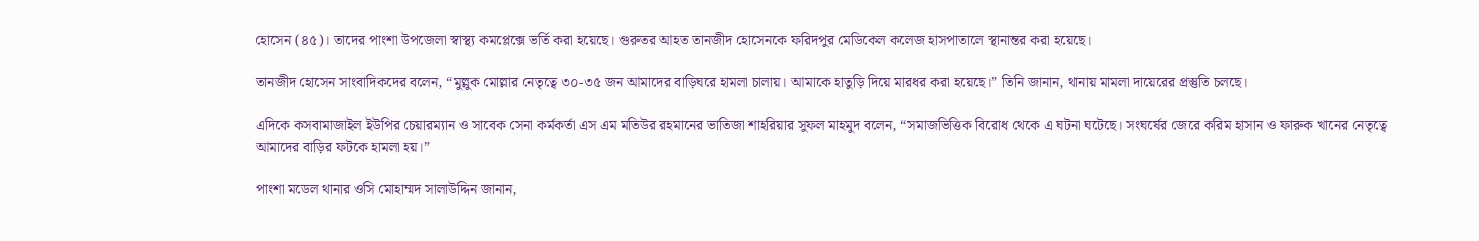হোসেন (৪৫)। তাদের পাংশা উপজেলা স্বাস্থ্য কমপ্লেক্সে ভর্তি করা হয়েছে। গুরুতর আহত তানজীদ হোসেনকে ফরিদপুর মেডিকেল কলেজ হাসপাতালে স্থানান্তর করা হয়েছে।

তানজীদ হোসেন সাংবাদিকদের বলেন, “মুল্লুক মোল্লার নেতৃত্বে ৩০-৩৫ জন আমাদের বাড়িঘরে হামলা চালায়। আমাকে হাতুড়ি দিয়ে মারধর করা হয়েছে।” তিনি জানান, থানায় মামলা দায়েরের প্রস্তুতি চলছে।

এদিকে কসবামাজাইল ইউপির চেয়ারম্যান ও সাবেক সেনা কর্মকর্তা এস এম মতিউর রহমানের ভাতিজা শাহরিয়ার সুফল মাহমুদ বলেন, “সমাজভিত্তিক বিরোধ থেকে এ ঘটনা ঘটেছে। সংঘর্ষের জেরে করিম হাসান ও ফারুক খানের নেতৃত্বে আমাদের বাড়ির ফটকে হামলা হয়।”

পাংশা মডেল থানার ওসি মোহাম্মদ সালাউদ্দিন জানান,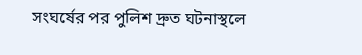সংঘর্ষের পর পুলিশ দ্রুত ঘটনাস্থলে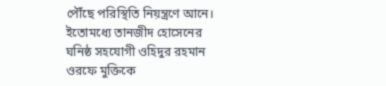পৌঁছে পরিস্থিতি নিয়ন্ত্রণে আনে। ইতোমধ্যে তানজীদ হোসেনের ঘনিষ্ঠ সহযোগী ওহিদুর রহমান ওরফে মুক্তিকে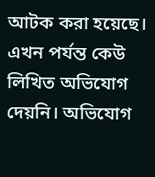আটক করা হয়েছে। এখন পর্যন্ত কেউ লিখিত অভিযোগ দেয়নি। অভিযোগ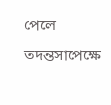পেলে তদন্তসাপেক্ষে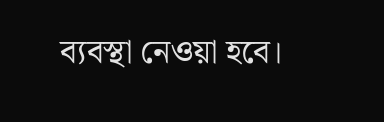ব্যবস্থা নেওয়া হবে।